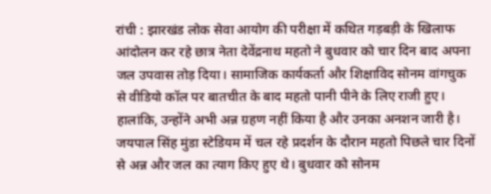रांची : झारखंड लोक सेवा आयोग की परीक्षा में कथित गड़बड़ी के खिलाफ आंदोलन कर रहे छात्र नेता देवेंद्रनाथ महतो ने बुधवार को चार दिन बाद अपना जल उपवास तोड़ दिया। सामाजिक कार्यकर्ता और शिक्षाविद सोनम वांगचुक से वीडियो कॉल पर बातचीत के बाद महतो पानी पीने के लिए राजी हुए। हालांकि, उन्होंने अभी अन्न ग्रहण नहीं किया है और उनका अनशन जारी है।
जयपाल सिंह मुंडा स्टेडियम में चल रहे प्रदर्शन के दौरान महतो पिछले चार दिनों से अन्न और जल का त्याग किए हुए थे। बुधवार को सोनम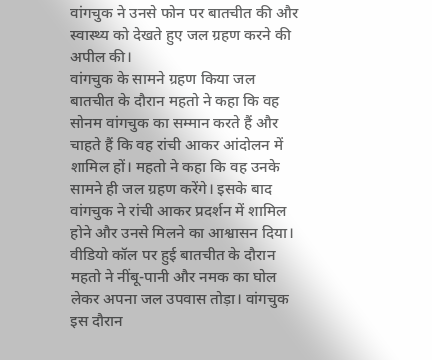वांगचुक ने उनसे फोन पर बातचीत की और स्वास्थ्य को देखते हुए जल ग्रहण करने की अपील की।
वांगचुक के सामने ग्रहण किया जल
बातचीत के दौरान महतो ने कहा कि वह सोनम वांगचुक का सम्मान करते हैं और चाहते हैं कि वह रांची आकर आंदोलन में शामिल हों। महतो ने कहा कि वह उनके सामने ही जल ग्रहण करेंगे। इसके बाद वांगचुक ने रांची आकर प्रदर्शन में शामिल होने और उनसे मिलने का आश्वासन दिया।
वीडियो कॉल पर हुई बातचीत के दौरान महतो ने नींबू-पानी और नमक का घोल लेकर अपना जल उपवास तोड़ा। वांगचुक इस दौरान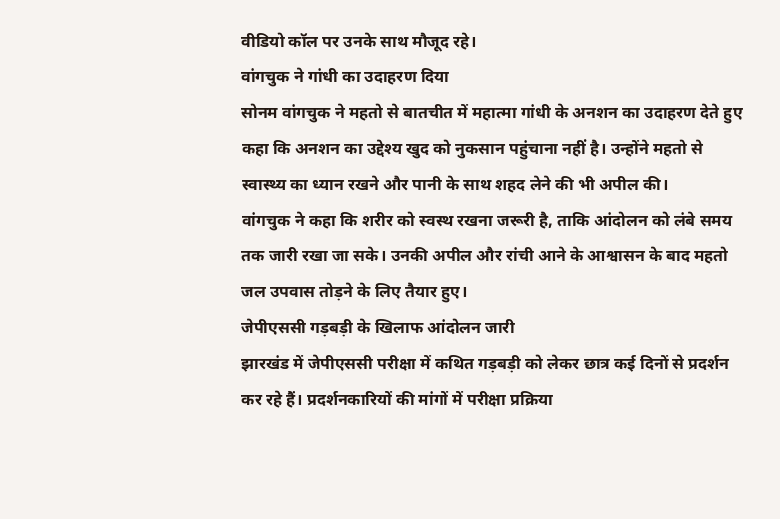वीडियो कॉल पर उनके साथ मौजूद रहे।
वांगचुक ने गांधी का उदाहरण दिया
सोनम वांगचुक ने महतो से बातचीत में महात्मा गांधी के अनशन का उदाहरण देते हुए कहा कि अनशन का उद्देश्य खुद को नुकसान पहुंचाना नहीं है। उन्होंने महतो से स्वास्थ्य का ध्यान रखने और पानी के साथ शहद लेने की भी अपील की।
वांगचुक ने कहा कि शरीर को स्वस्थ रखना जरूरी है, ताकि आंदोलन को लंबे समय तक जारी रखा जा सके। उनकी अपील और रांची आने के आश्वासन के बाद महतो जल उपवास तोड़ने के लिए तैयार हुए।
जेपीएससी गड़बड़ी के खिलाफ आंदोलन जारी
झारखंड में जेपीएससी परीक्षा में कथित गड़बड़ी को लेकर छात्र कई दिनों से प्रदर्शन कर रहे हैं। प्रदर्शनकारियों की मांगों में परीक्षा प्रक्रिया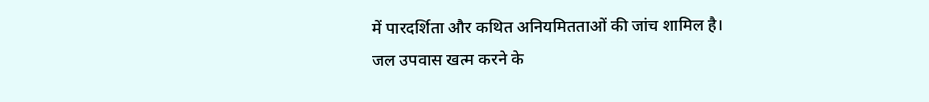में पारदर्शिता और कथित अनियमितताओं की जांच शामिल है।
जल उपवास खत्म करने के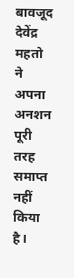बावजूद देवेंद्र महतो ने अपना अनशन पूरी तरह समाप्त नहीं किया है।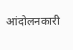आंदोलनकारी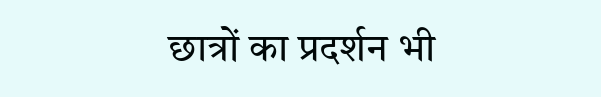छात्रों का प्रदर्शन भी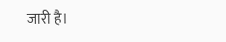जारी है।